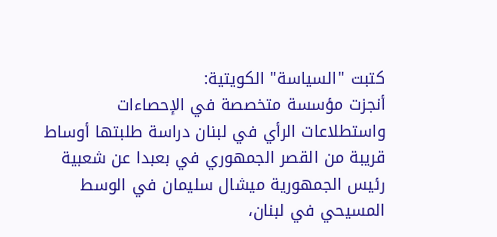كتبت "السياسة" الكويتية:
أنجزت مؤسسة متخصصة في الإحصاءات واستطلاعات الرأي في لبنان دراسة طلبتها أوساط قريبة من القصر الجمهوري في بعبدا عن شعبية رئيس الجمهورية ميشال سليمان في الوسط المسيحي في لبنان،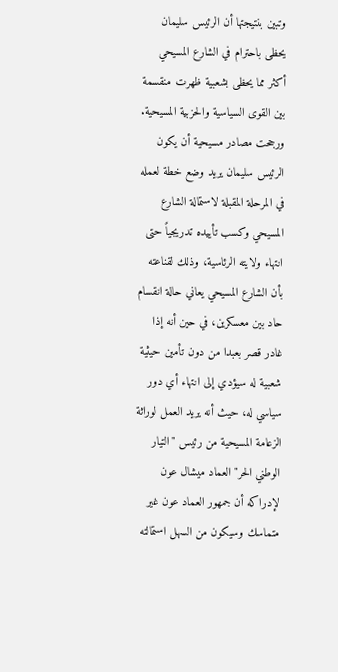وتبين بنتيجتها أن الرئيس سليمان يحظى باحترام في الشارع المسيحي أكثر مما يحظى بشعبية ظهرت منقسمة بين القوى السياسية والحزبية المسيحية.
ورجحت مصادر مسيحية أن يكون الرئيس سليمان يريد وضع خطة لعمله في المرحلة المقبلة لاستمالة الشارع المسيحي وكسب تأييده تدريجياً حتى انتهاء ولايته الرئاسية، وذلك لقناعته بأن الشارع المسيحي يعاني حالة انقسام حاد بين معسكرين، في حين أنه إذا غادر قصر بعبدا من دون تأمين حيثية شعبية له سيؤدي إلى انتهاء أي دور سياسي له، حيث أنه يريد العمل لوراثة الزعامة المسيحية من رئيس "التيار الوطني الحر" العماد ميشال عون لإدراكه أن جمهور العماد عون غير متماسك وسيكون من السهل استمالته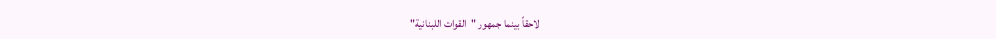لاحقاً بينما جمهور "القوات اللبنانية"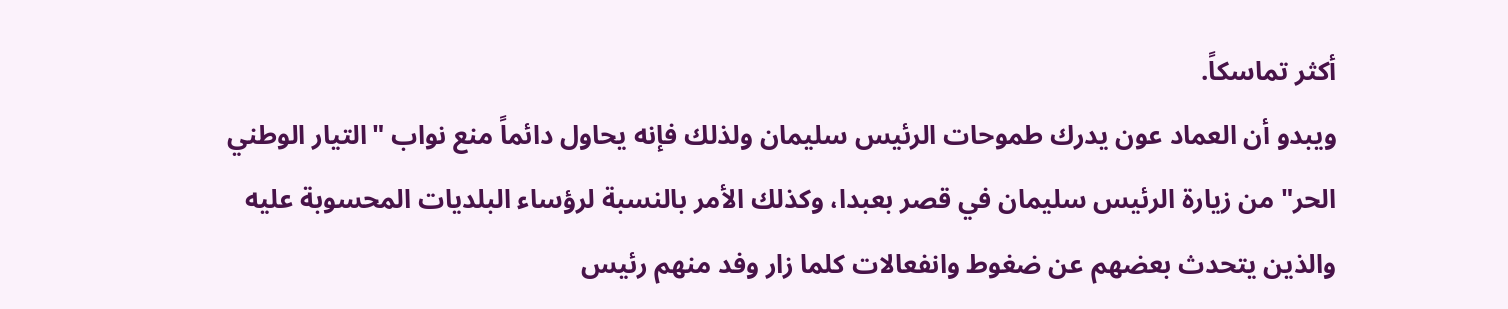أكثر تماسكاً.
ويبدو أن العماد عون يدرك طموحات الرئيس سليمان ولذلك فإنه يحاول دائماً منع نواب "التيار الوطني الحر" من زيارة الرئيس سليمان في قصر بعبدا، وكذلك الأمر بالنسبة لرؤساء البلديات المحسوبة عليه والذين يتحدث بعضهم عن ضغوط وانفعالات كلما زار وفد منهم رئيس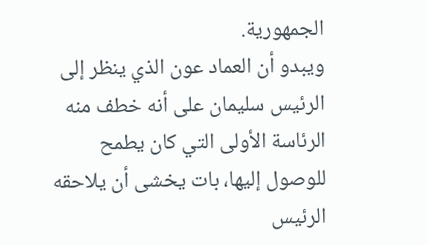الجمهورية.
ويبدو أن العماد عون الذي ينظر إلى الرئيس سليمان على أنه خطف منه الرئاسة الأولى التي كان يطمح للوصول إليها، بات يخشى أن يلاحقه الرئيس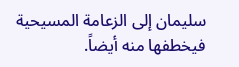سليمان إلى الزعامة المسيحية فيخطفها منه أيضاً.